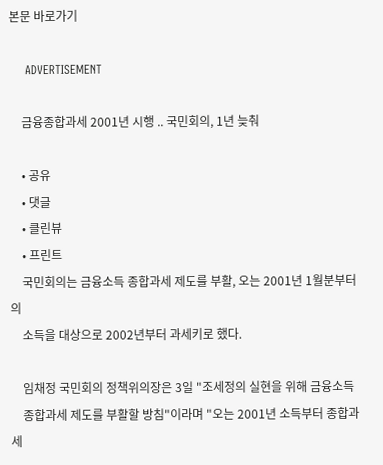본문 바로가기

    ADVERTISEMENT

    금융종합과세 2001년 시행 .. 국민회의, 1년 늦춰

    • 공유
    • 댓글
    • 클린뷰
    • 프린트
    국민회의는 금융소득 종합과세 제도를 부활, 오는 2001년 1월분부터의
    소득을 대상으로 2002년부터 과세키로 했다.

    임채정 국민회의 정책위의장은 3일 "조세정의 실현을 위해 금융소득
    종합과세 제도를 부활할 방침"이라며 "오는 2001년 소득부터 종합과세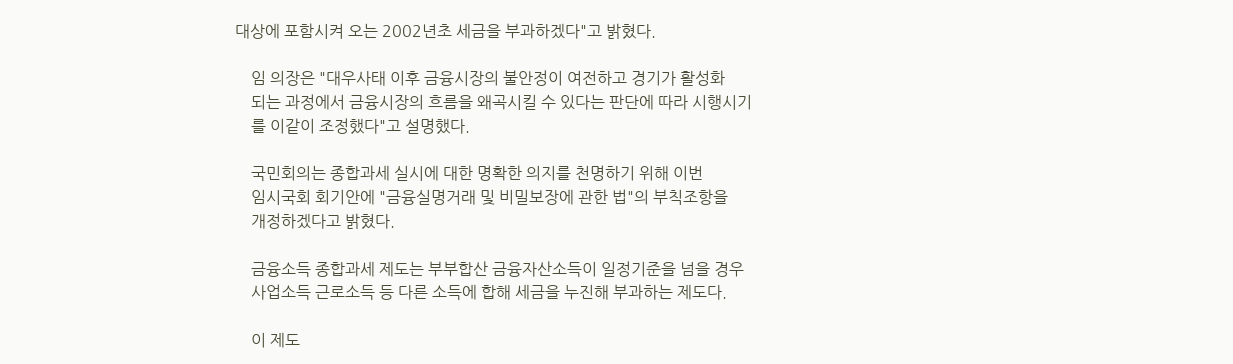대상에 포함시켜 오는 2002년초 세금을 부과하겠다"고 밝혔다.

    임 의장은 "대우사태 이후 금융시장의 불안정이 여전하고 경기가 활성화
    되는 과정에서 금융시장의 흐름을 왜곡시킬 수 있다는 판단에 따라 시행시기
    를 이같이 조정했다"고 설명했다.

    국민회의는 종합과세 실시에 대한 명확한 의지를 천명하기 위해 이번
    임시국회 회기안에 "금융실명거래 및 비밀보장에 관한 법"의 부칙조항을
    개정하겠다고 밝혔다.

    금융소득 종합과세 제도는 부부합산 금융자산소득이 일정기준을 넘을 경우
    사업소득 근로소득 등 다른 소득에 합해 세금을 누진해 부과하는 제도다.

    이 제도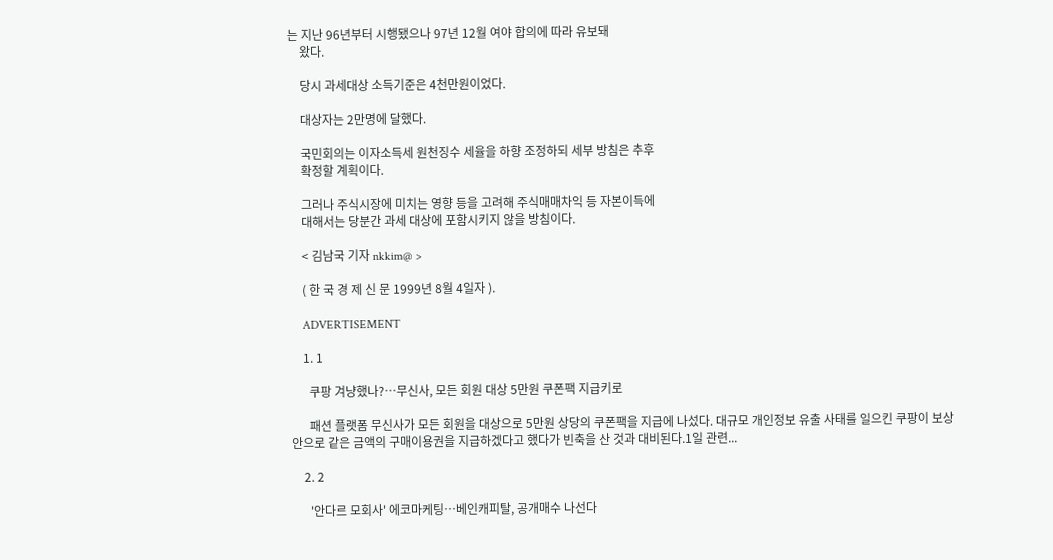는 지난 96년부터 시행됐으나 97년 12월 여야 합의에 따라 유보돼
    왔다.

    당시 과세대상 소득기준은 4천만원이었다.

    대상자는 2만명에 달했다.

    국민회의는 이자소득세 원천징수 세율을 하향 조정하되 세부 방침은 추후
    확정할 계획이다.

    그러나 주식시장에 미치는 영향 등을 고려해 주식매매차익 등 자본이득에
    대해서는 당분간 과세 대상에 포함시키지 않을 방침이다.

    < 김남국 기자 nkkim@ >

    ( 한 국 경 제 신 문 1999년 8월 4일자 ).

    ADVERTISEMENT

    1. 1

      쿠팡 겨냥했나?…무신사, 모든 회원 대상 5만원 쿠폰팩 지급키로

      패션 플랫폼 무신사가 모든 회원을 대상으로 5만원 상당의 쿠폰팩을 지급에 나섰다. 대규모 개인정보 유출 사태를 일으킨 쿠팡이 보상안으로 같은 금액의 구매이용권을 지급하겠다고 했다가 빈축을 산 것과 대비된다.1일 관련...

    2. 2

      '안다르 모회사' 에코마케팅…베인캐피탈, 공개매수 나선다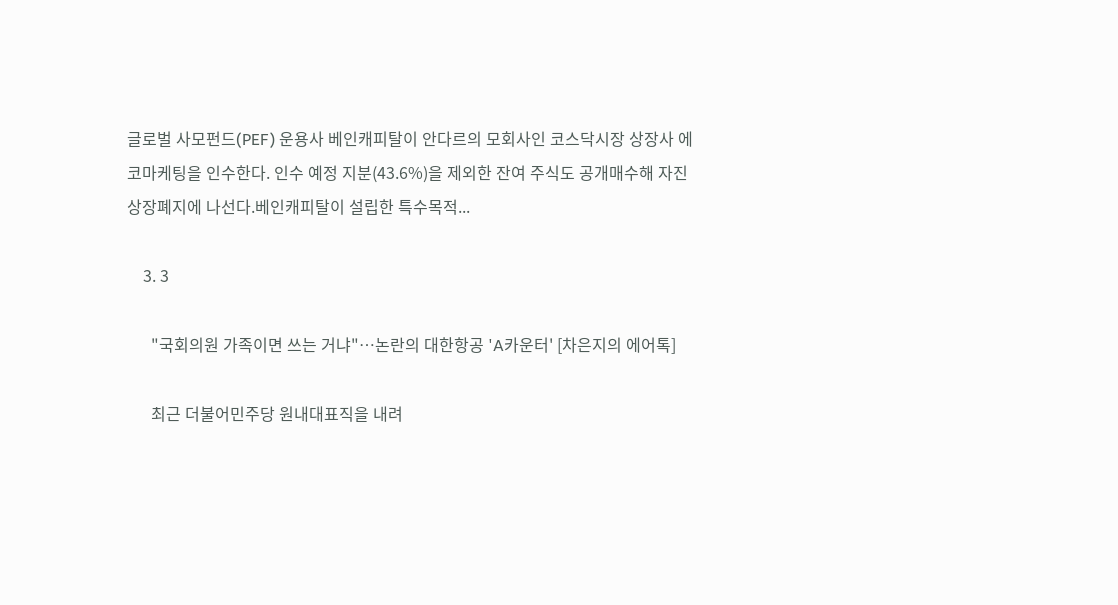글로벌 사모펀드(PEF) 운용사 베인캐피탈이 안다르의 모회사인 코스닥시장 상장사 에코마케팅을 인수한다. 인수 예정 지분(43.6%)을 제외한 잔여 주식도 공개매수해 자진 상장폐지에 나선다.베인캐피탈이 설립한 특수목적...

    3. 3

      "국회의원 가족이면 쓰는 거냐"…논란의 대한항공 'A카운터' [차은지의 에어톡]

      최근 더불어민주당 원내대표직을 내려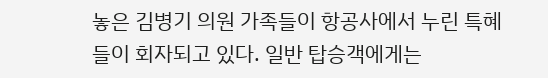놓은 김병기 의원 가족들이 항공사에서 누린 특혜들이 회자되고 있다. 일반 탑승객에게는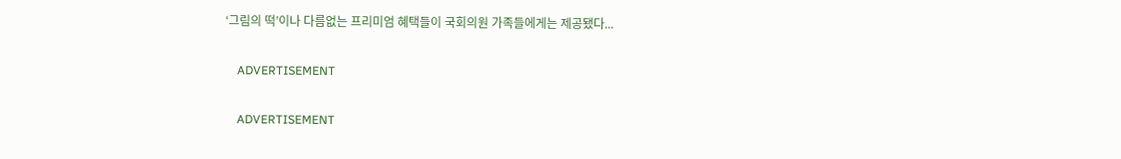‘그림의 떡’이나 다름없는 프리미엄 혜택들이 국회의원 가족들에게는 제공됐다...

    ADVERTISEMENT

    ADVERTISEMENT